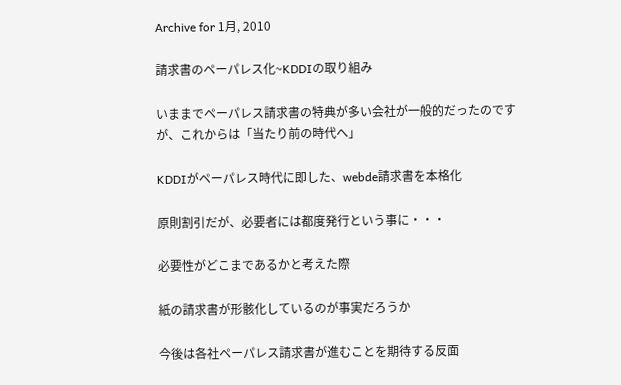Archive for 1月, 2010

請求書のペーパレス化~KDDIの取り組み

いままでペーパレス請求書の特典が多い会社が一般的だったのですが、これからは「当たり前の時代へ」

KDDIがペーパレス時代に即した、webde請求書を本格化

原則割引だが、必要者には都度発行という事に・・・

必要性がどこまであるかと考えた際

紙の請求書が形骸化しているのが事実だろうか

今後は各社ペーパレス請求書が進むことを期待する反面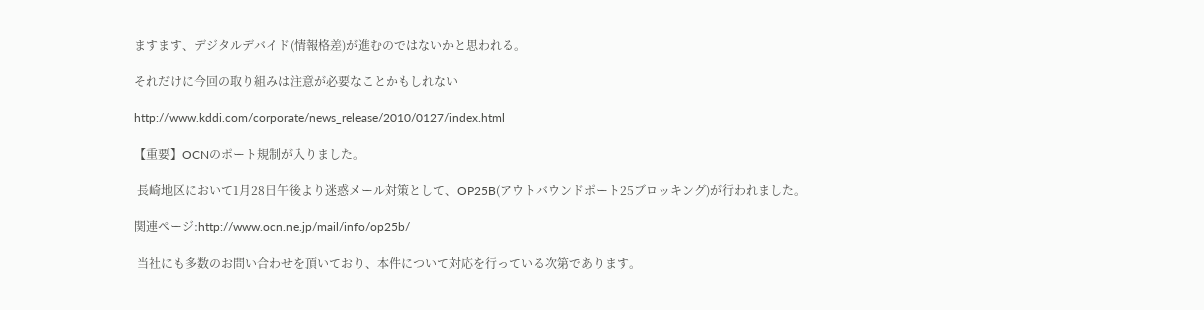ますます、デジタルデバイド(情報格差)が進むのではないかと思われる。

それだけに今回の取り組みは注意が必要なことかもしれない

http://www.kddi.com/corporate/news_release/2010/0127/index.html

【重要】OCNのポート規制が入りました。

 長崎地区において1月28日午後より迷惑メール対策として、OP25B(アウトバウンドポート25ブロッキング)が行われました。

関連ページ:http://www.ocn.ne.jp/mail/info/op25b/

 当社にも多数のお問い合わせを頂いており、本件について対応を行っている次第であります。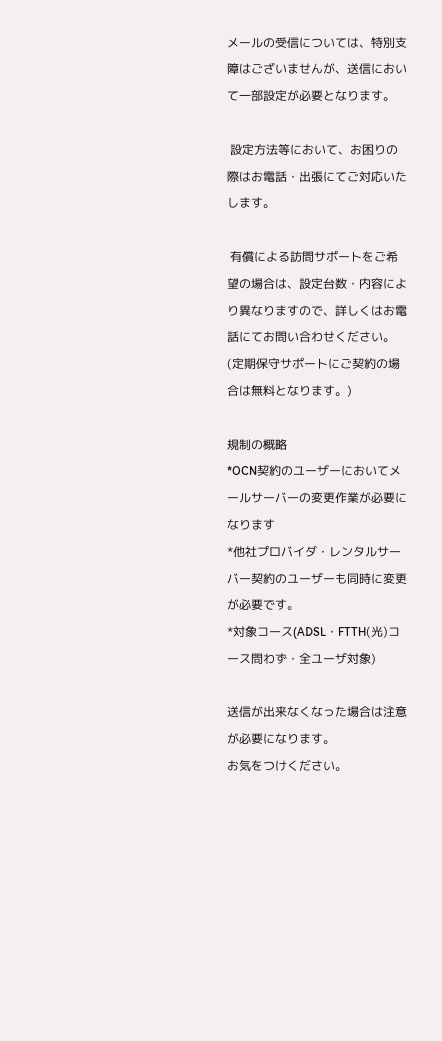メールの受信については、特別支障はございませんが、送信において一部設定が必要となります。

 設定方法等において、お困りの際はお電話・出張にてご対応いたします。

 有償による訪問サポートをご希望の場合は、設定台数・内容により異なりますので、詳しくはお電話にてお問い合わせください。
(定期保守サポートにご契約の場合は無料となります。)

規制の概略
*OCN契約のユーザーにおいてメールサーバーの変更作業が必要になります
*他社プロバイダ・レンタルサーバー契約のユーザーも同時に変更が必要です。
*対象コース(ADSL・FTTH(光)コース問わず・全ユーザ対象)

送信が出来なくなった場合は注意が必要になります。
お気をつけください。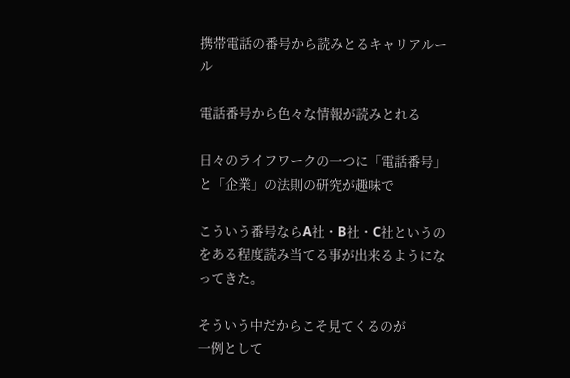携帯電話の番号から読みとるキャリアルール

電話番号から色々な情報が読みとれる

日々のライフワークの一つに「電話番号」と「企業」の法則の研究が趣味で

こういう番号ならA社・B社・C社というのをある程度読み当てる事が出来るようになってきた。

そういう中だからこそ見てくるのが
一例として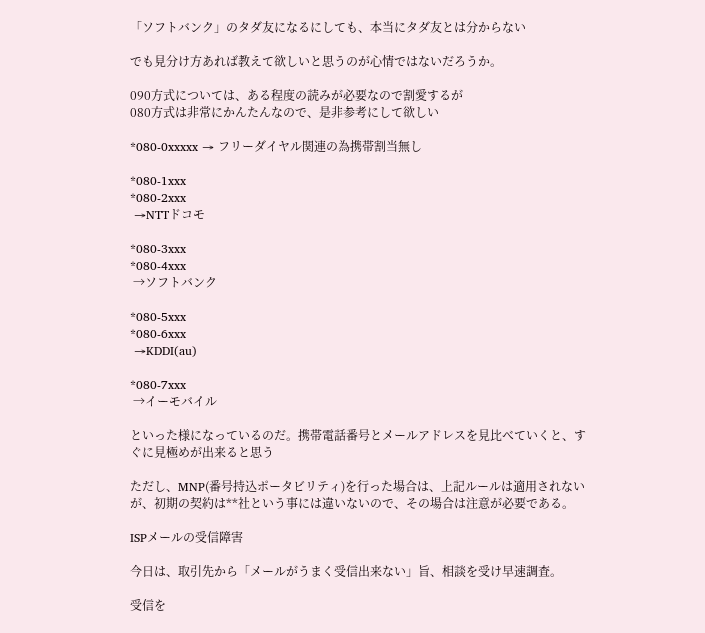「ソフトバンク」のタダ友になるにしても、本当にタダ友とは分からない

でも見分け方あれば教えて欲しいと思うのが心情ではないだろうか。

090方式については、ある程度の読みが必要なので割愛するが
080方式は非常にかんたんなので、是非参考にして欲しい

*080-0xxxxx → フリーダイヤル関連の為携帯割当無し

*080-1xxx
*080-2xxx
 →NTTドコモ

*080-3xxx
*080-4xxx
 →ソフトバンク

*080-5xxx
*080-6xxx
 →KDDI(au)

*080-7xxx
 →イーモバイル

といった様になっているのだ。携帯電話番号とメールアドレスを見比べていくと、すぐに見極めが出来ると思う

ただし、MNP(番号持込ポータビリティ)を行った場合は、上記ルールは適用されないが、初期の契約は**社という事には違いないので、その場合は注意が必要である。

ISPメールの受信障害

今日は、取引先から「メールがうまく受信出来ない」旨、相談を受け早速調査。

受信を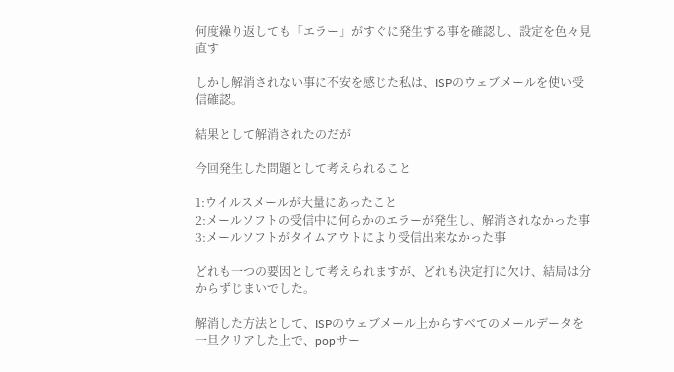何度繰り返しても「エラー」がすぐに発生する事を確認し、設定を色々見直す

しかし解消されない事に不安を感じた私は、ISPのウェブメールを使い受信確認。

結果として解消されたのだが

今回発生した問題として考えられること

1:ウイルスメールが大量にあったこと
2:メールソフトの受信中に何らかのエラーが発生し、解消されなかった事
3:メールソフトがタイムアウトにより受信出来なかった事

どれも一つの要因として考えられますが、どれも決定打に欠け、結局は分からずじまいでした。

解消した方法として、ISPのウェブメール上からすべてのメールデータを一旦クリアした上で、popサー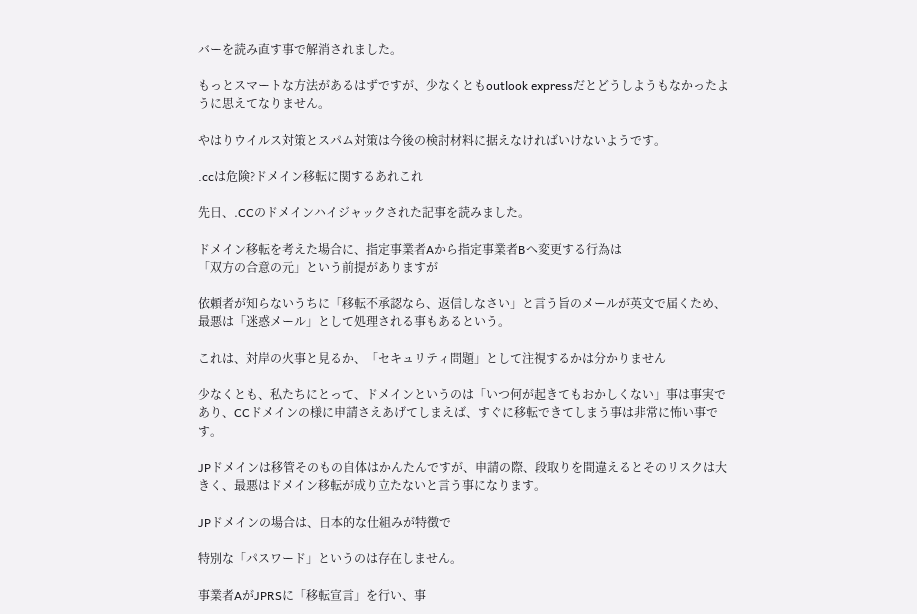バーを読み直す事で解消されました。

もっとスマートな方法があるはずですが、少なくともoutlook expressだとどうしようもなかったように思えてなりません。

やはりウイルス対策とスパム対策は今後の検討材料に据えなければいけないようです。

.ccは危険?ドメイン移転に関するあれこれ

先日、.CCのドメインハイジャックされた記事を読みました。

ドメイン移転を考えた場合に、指定事業者Aから指定事業者Bへ変更する行為は
「双方の合意の元」という前提がありますが

依頼者が知らないうちに「移転不承認なら、返信しなさい」と言う旨のメールが英文で届くため、最悪は「迷惑メール」として処理される事もあるという。

これは、対岸の火事と見るか、「セキュリティ問題」として注視するかは分かりません

少なくとも、私たちにとって、ドメインというのは「いつ何が起きてもおかしくない」事は事実であり、CCドメインの様に申請さえあげてしまえば、すぐに移転できてしまう事は非常に怖い事です。

JPドメインは移管そのもの自体はかんたんですが、申請の際、段取りを間違えるとそのリスクは大きく、最悪はドメイン移転が成り立たないと言う事になります。

JPドメインの場合は、日本的な仕組みが特徴で

特別な「パスワード」というのは存在しません。

事業者AがJPRSに「移転宣言」を行い、事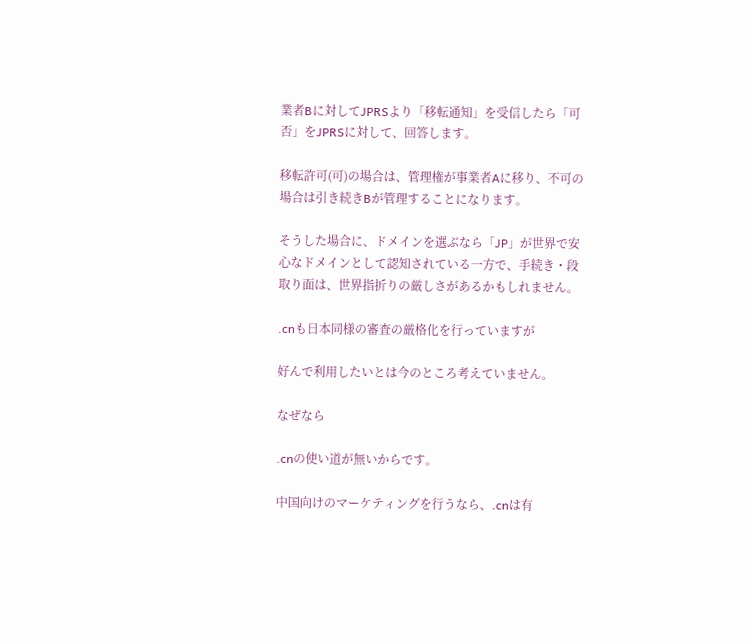業者Bに対してJPRSより「移転通知」を受信したら「可否」をJPRSに対して、回答します。

移転許可(可)の場合は、管理権が事業者Aに移り、不可の場合は引き続きBが管理することになります。

そうした場合に、ドメインを選ぶなら「JP」が世界で安心なドメインとして認知されている一方で、手続き・段取り面は、世界指折りの厳しさがあるかもしれません。

.cnも日本同様の審査の厳格化を行っていますが

好んで利用したいとは今のところ考えていません。

なぜなら

.cnの使い道が無いからです。

中国向けのマーケティングを行うなら、.cnは有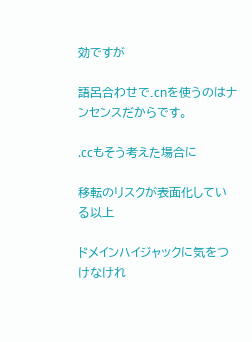効ですが

語呂合わせで.cnを使うのはナンセンスだからです。

.ccもそう考えた場合に

移転のリスクが表面化している以上

ドメインハイジャックに気をつけなけれ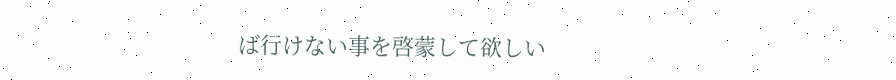ば行けない事を啓蒙して欲しい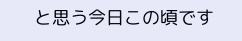と思う今日この頃です